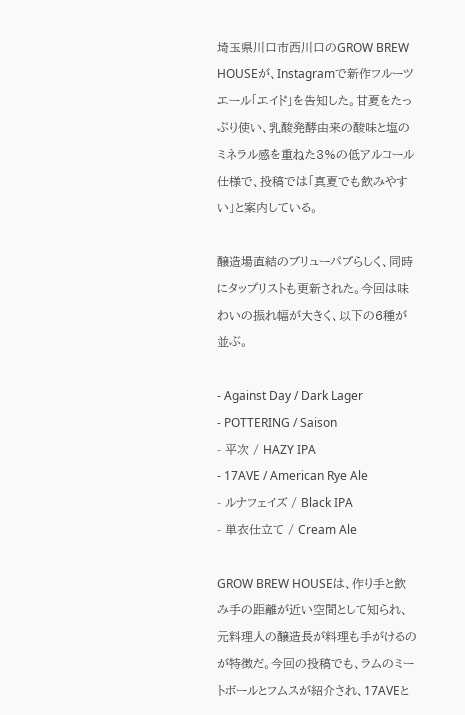埼玉県川口市西川口のGROW BREW HOUSEが、Instagramで新作フルーツエール「エイド」を告知した。甘夏をたっぷり使い、乳酸発酵由来の酸味と塩のミネラル感を重ねた3%の低アルコール仕様で、投稿では「真夏でも飲みやすい」と案内している。

醸造場直結のブリューパブらしく、同時にタップリストも更新された。今回は味わいの振れ幅が大きく、以下の6種が並ぶ。

- Against Day / Dark Lager
- POTTERING / Saison
- 平次 / HAZY IPA
- 17AVE / American Rye Ale
- ルナフェイズ / Black IPA
- 単衣仕立て / Cream Ale

GROW BREW HOUSEは、作り手と飲み手の距離が近い空間として知られ、元料理人の醸造長が料理も手がけるのが特徴だ。今回の投稿でも、ラムのミートボールとフムスが紹介され、17AVEと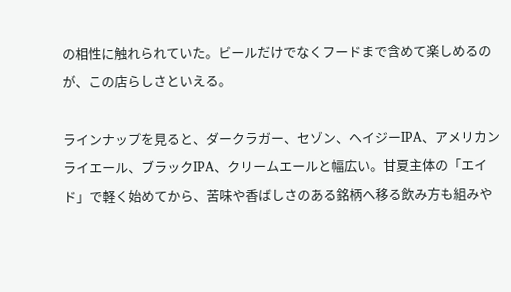の相性に触れられていた。ビールだけでなくフードまで含めて楽しめるのが、この店らしさといえる。

ラインナップを見ると、ダークラガー、セゾン、ヘイジーIPA、アメリカンライエール、ブラックIPA、クリームエールと幅広い。甘夏主体の「エイド」で軽く始めてから、苦味や香ばしさのある銘柄へ移る飲み方も組みや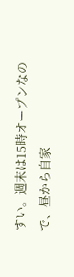すい。週末は15時オープンなので、昼から自家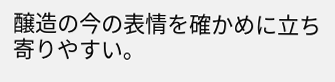醸造の今の表情を確かめに立ち寄りやすい。